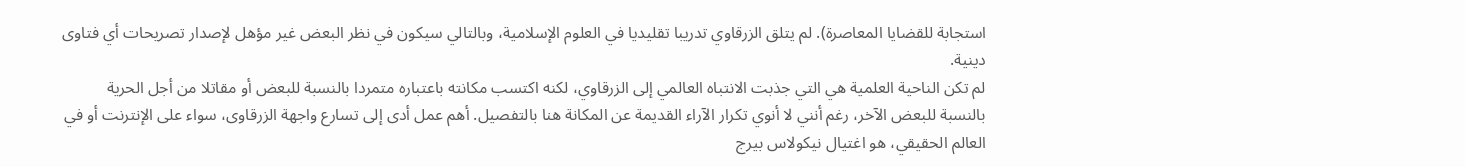استجابة للقضايا المعاصرة). لم يتلق الزرقاوي تدريبا تقليديا في العلوم الإسلامية، وبالتالي سيكون في نظر البعض غير مؤهل لإصدار تصريحات أي فتاوى دينية.
لم تكن الناحية العلمية هي التي جذبت الانتباه العالمي إلى الزرقاوي، لكنه اكتسب مكانته باعتباره متمردا بالنسبة للبعض أو مقاتلا من أجل الحرية بالنسبة للبعض الآخر، رغم أنني لا أنوي تكرار الآراء القديمة عن المكانة هنا بالتفصيل. أهم عمل أدى إلى تسارع واجهة الزرقاوى، سواء على الإنترنت أو في العالم الحقيقي، هو اغتيال نيکولاس بيرج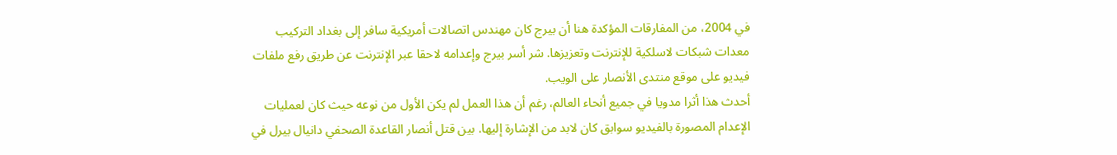في 2004، من المفارقات المؤكدة هنا أن بيرج كان مهندس اتصالات أمريكية سافر إلى بغداد التركيب معدات شبكات لاسلكية للإنترنت وتعزيزها. شر أسر بيرج وإعدامه لاحقا عبر الإنترنت عن طريق رفع ملفات فيديو على موقع منتدى الأنصار على الويب.
أحدث هذا أثرا مدويا في جميع أنحاء العالم، رغم أن هذا العمل لم يكن الأول من نوعه حيث كان لعمليات الإعدام المصورة بالفيديو سوابق كان لابد من الإشارة إليها. بين قتل أنصار القاعدة الصحفي دانيال بيرل في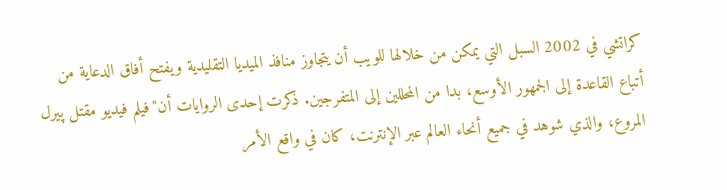كراتشي في 2002 السبل التي يمكن من خلالها للويب أن يتجاوز منافذ الميديا التقليدية ويفتح أفاق الدعاية من أتباع القاعدة إلى الجمهور الأوسع، بدا من المحللين إلى المتفرجين. ذكرت إحدى الروايات أن"فيلم فيديو مقتل پيرل المروع، والذي شوهد في جميع أنحاء العالم عبر الإنترنت، كان في واقع الأمر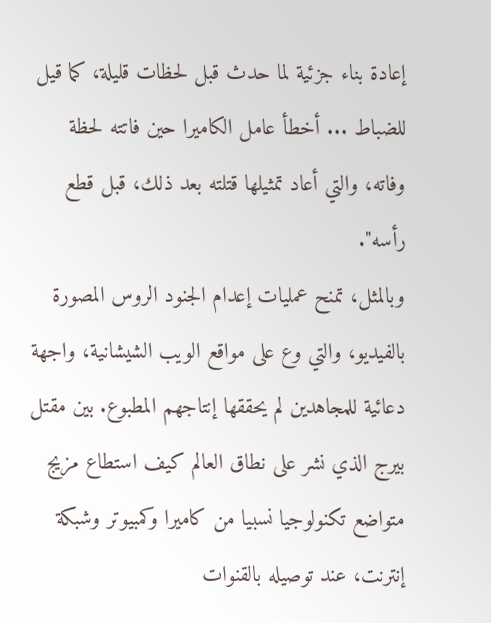إعادة بناء جزئية لما حدث قبل لحظات قليلة، كما قيل للضباط ... أخطأ عامل الكاميرا حين فاتته لحظة وفاته، والتي أعاد تمثيلها قتلته بعد ذلك، قبل قطع رأسه".
وبالمثل، تمنح عمليات إعدام الجنود الروس المصورة بالفيديو، والتي وع على مواقع الويب الشيشانية، واجهة دعائية للمجاهدين لم يحققها إنتاجهم المطبوع. بين مقتل بيرج الذي نشر على نطاق العالم كيف استطاع مزيج متواضع تكنولوجيا نسبيا من كاميرا وكمبيوتر وشبكة إنترنت، عند توصيله بالقنوات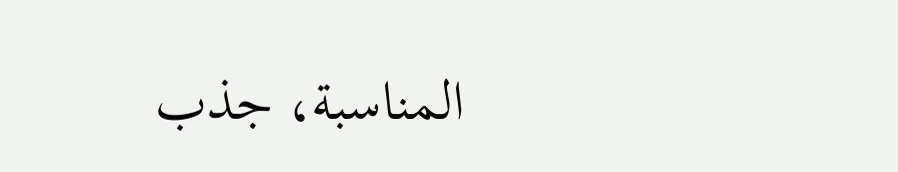المناسبة، جذب